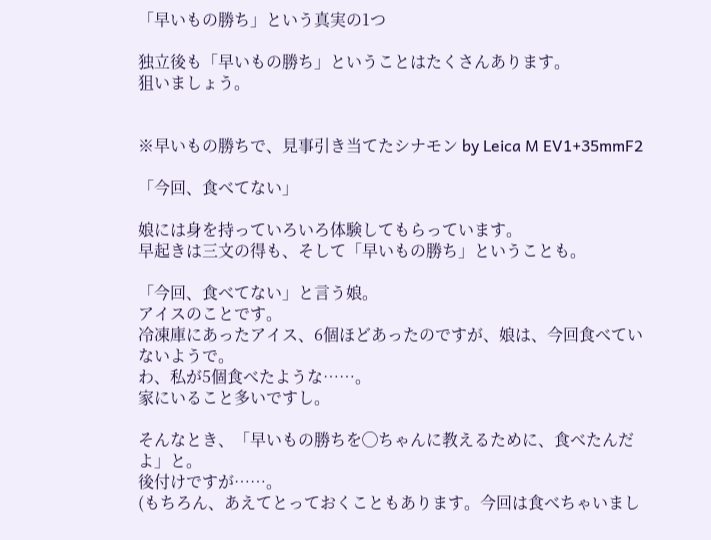「早いもの勝ち」という真実の1つ

独立後も「早いもの勝ち」ということはたくさんあります。
狙いましょう。


※早いもの勝ちで、見事引き当てたシナモン by Leica M EV1+35mmF2

「今回、食べてない」

娘には身を持っていろいろ体験してもらっています。
早起きは三文の得も、そして「早いもの勝ち」ということも。

「今回、食べてない」と言う娘。
アイスのことです。
冷凍庫にあったアイス、6個ほどあったのですが、娘は、今回食べていないようで。
わ、私が5個食べたような……。
家にいること多いですし。

そんなとき、「早いもの勝ちを◯ちゃんに教えるために、食べたんだよ」と。
後付けですが……。
(もちろん、あえてとっておくこともあります。今回は食べちゃいまし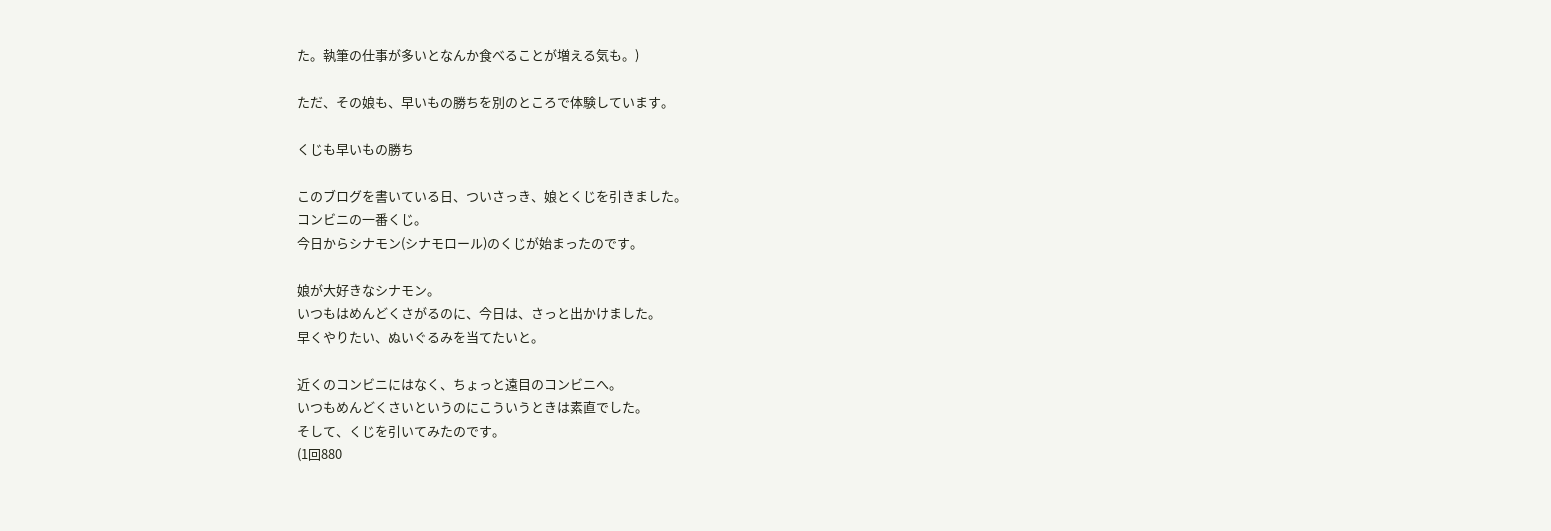た。執筆の仕事が多いとなんか食べることが増える気も。)

ただ、その娘も、早いもの勝ちを別のところで体験しています。

くじも早いもの勝ち

このブログを書いている日、ついさっき、娘とくじを引きました。
コンビニの一番くじ。
今日からシナモン(シナモロール)のくじが始まったのです。

娘が大好きなシナモン。
いつもはめんどくさがるのに、今日は、さっと出かけました。
早くやりたい、ぬいぐるみを当てたいと。

近くのコンビニにはなく、ちょっと遠目のコンビニへ。
いつもめんどくさいというのにこういうときは素直でした。
そして、くじを引いてみたのです。
(1回880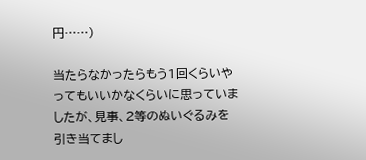円……)

当たらなかったらもう1回くらいやってもいいかなくらいに思っていましたが、見事、2等のぬいぐるみを引き当てまし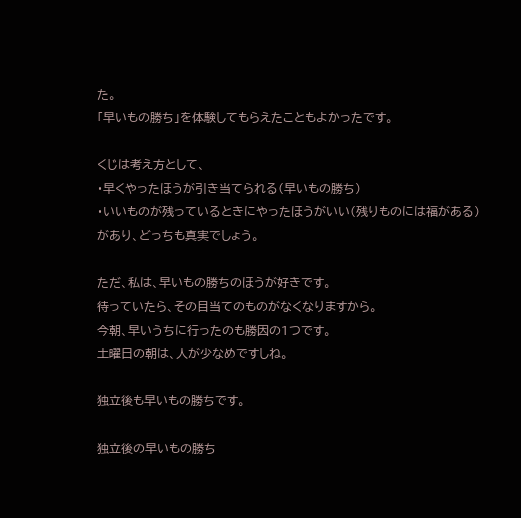た。
「早いもの勝ち」を体験してもらえたこともよかったです。

くじは考え方として、
・早くやったほうが引き当てられる(早いもの勝ち)
・いいものが残っているときにやったほうがいい(残りものには福がある)
があり、どっちも真実でしょう。

ただ、私は、早いもの勝ちのほうが好きです。
待っていたら、その目当てのものがなくなりますから。
今朝、早いうちに行ったのも勝因の1つです。
土曜日の朝は、人が少なめですしね。

独立後も早いもの勝ちです。

独立後の早いもの勝ち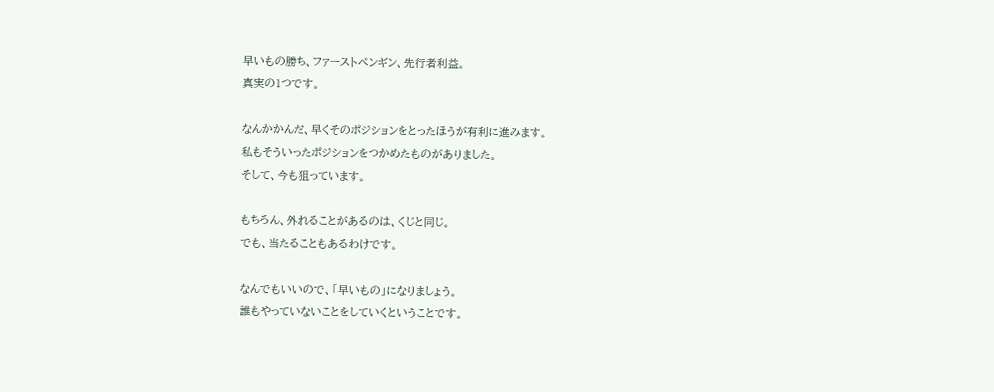早いもの勝ち、ファーストペンギン、先行者利益。
真実の1つです。

なんかかんだ、早くそのポジションをとったほうが有利に進みます。
私もそういったポジションをつかめたものがありました。
そして、今も狙っています。

もちろん、外れることがあるのは、くじと同じ。
でも、当たることもあるわけです。

なんでもいいので、「早いもの」になりましょう。
誰もやっていないことをしていくということです。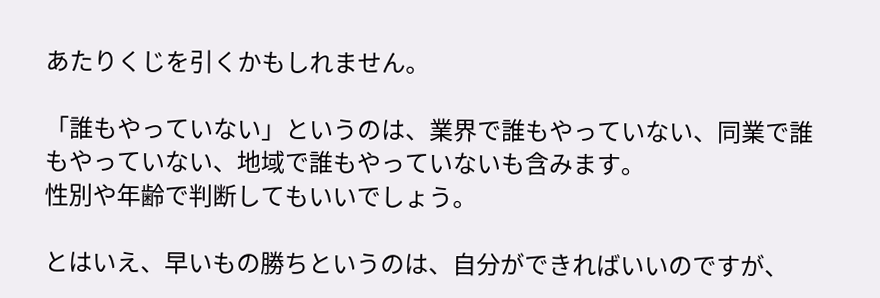あたりくじを引くかもしれません。

「誰もやっていない」というのは、業界で誰もやっていない、同業で誰もやっていない、地域で誰もやっていないも含みます。
性別や年齢で判断してもいいでしょう。

とはいえ、早いもの勝ちというのは、自分ができればいいのですが、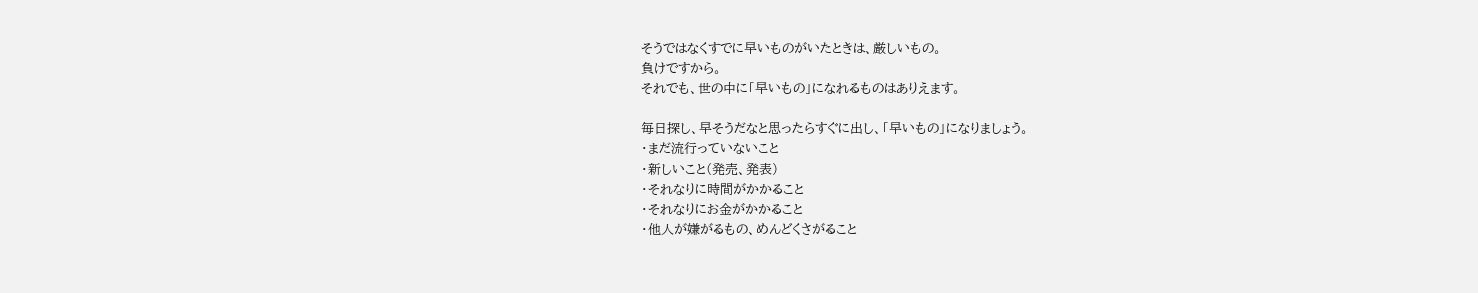そうではなくすでに早いものがいたときは、厳しいもの。
負けですから。
それでも、世の中に「早いもの」になれるものはありえます。

毎日探し、早そうだなと思ったらすぐに出し、「早いもの」になりましょう。
・まだ流行っていないこと
・新しいこと(発売、発表)
・それなりに時間がかかること
・それなりにお金がかかること
・他人が嫌がるもの、めんどくさがること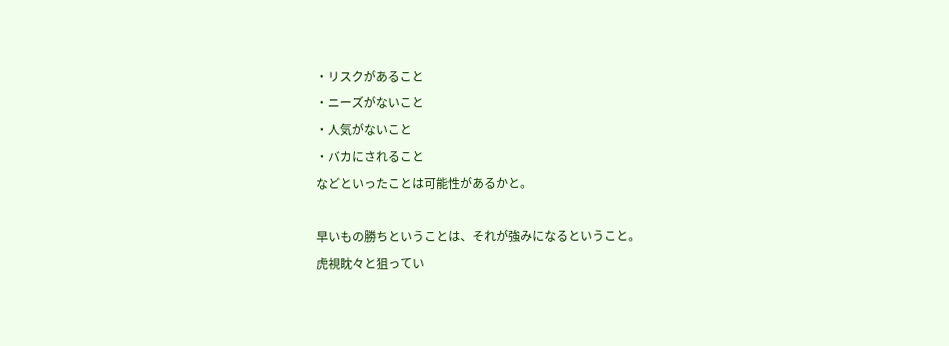・リスクがあること
・ニーズがないこと
・人気がないこと
・バカにされること
などといったことは可能性があるかと。

早いもの勝ちということは、それが強みになるということ。
虎視眈々と狙ってい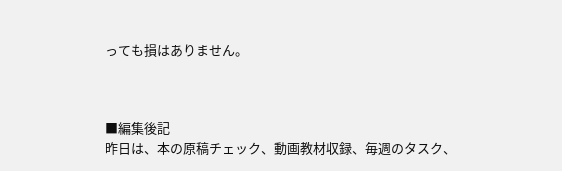っても損はありません。



■編集後記
昨日は、本の原稿チェック、動画教材収録、毎週のタスク、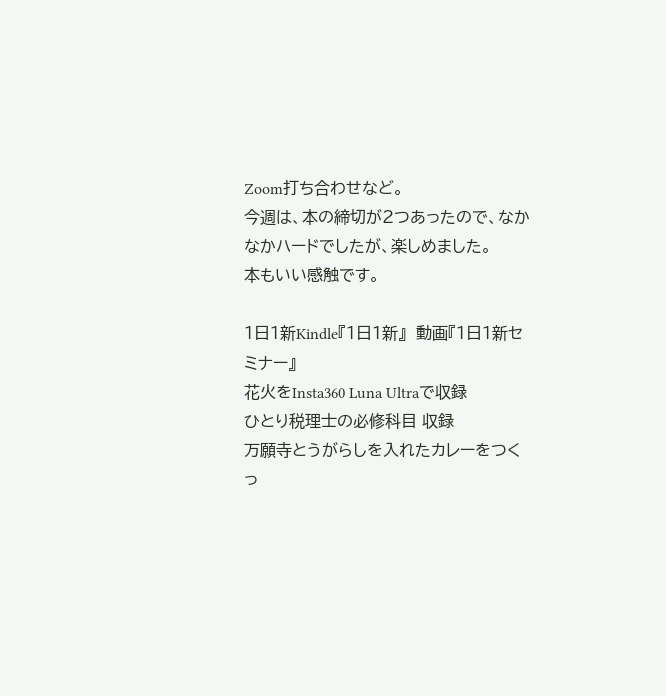Zoom打ち合わせなど。
今週は、本の締切が2つあったので、なかなかハードでしたが、楽しめました。
本もいい感触です。

1日1新Kindle『1日1新』  動画『1日1新セミナー』
花火をInsta360 Luna Ultraで収録
ひとり税理士の必修科目 収録
万願寺とうがらしを入れたカレーをつくっ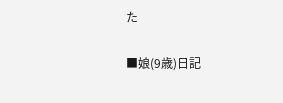た

■娘(9歳)日記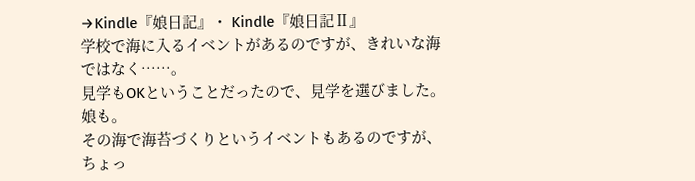→Kindle『娘日記』・ Kindle『娘日記Ⅱ』
学校で海に入るイベントがあるのですが、きれいな海ではなく……。
見学もOKということだったので、見学を選びました。
娘も。
その海で海苔づくりというイベントもあるのですが、ちょっ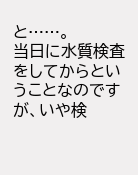と……。
当日に水質検査をしてからということなのですが、いや検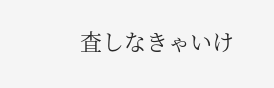査しなきゃいけ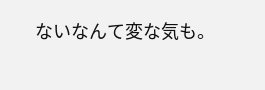ないなんて変な気も。